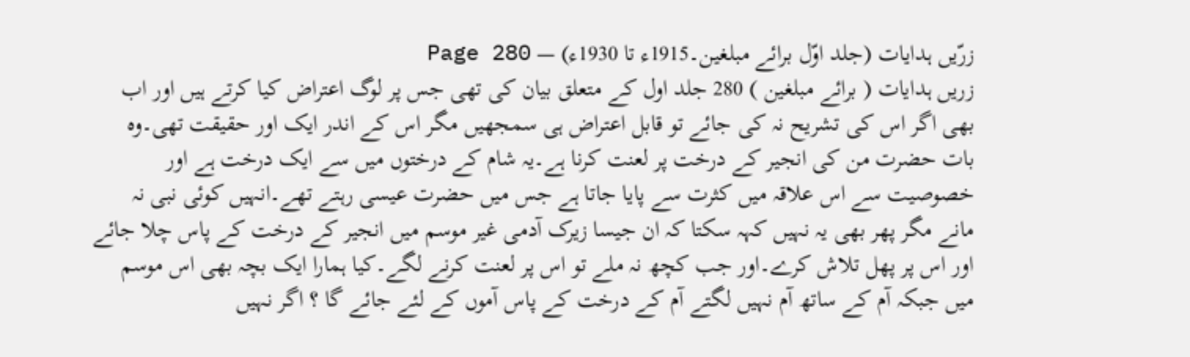زرّیں ہدایات (جلد اوّل برائے مبلغین۔1915ء تا 1930ء) — Page 280
زریں ہدایات ( برائے مبلغین ) 280 جلد اول کے متعلق بیان کی تھی جس پر لوگ اعتراض کیا کرتے ہیں اور اب بھی اگر اس کی تشریح نہ کی جائے تو قابل اعتراض ہی سمجھیں مگر اس کے اندر ایک اور حقیقت تھی۔وہ بات حضرت من کی انجیر کے درخت پر لعنت کرنا ہے۔یہ شام کے درختوں میں سے ایک درخت ہے اور خصوصیت سے اس علاقہ میں کثرت سے پایا جاتا ہے جس میں حضرت عیسی رہتے تھے۔انہیں کوئی نبی نہ مانے مگر پھر بھی یہ نہیں کہہ سکتا کہ ان جیسا زیرک آدمی غیر موسم میں انجیر کے درخت کے پاس چلا جائے اور اس پر پھل تلاش کرے۔اور جب کچھ نہ ملے تو اس پر لعنت کرنے لگے۔کیا ہمارا ایک بچہ بھی اس موسم میں جبکہ آم کے ساتھ آم نہیں لگتے آم کے درخت کے پاس آموں کے لئے جائے گا ؟ اگر نہیں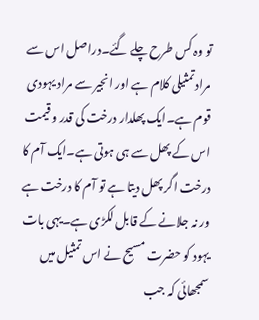تو وہ کس طرح چلے گئے۔دراصل اس سے مراد تمثیلی کلام ہے اور انجیر سے مراد یہودی قوم ہے۔ایک پھلدار درخت کی قدر و قیمت اس کے پھل سے ہی ہوتی ہے۔ایک آم کا درخت اگر پھل دیتا ہے تو آم کا درخت ہے ور نہ جلانے کے قابل لکڑی ہے۔یہی بات یہود کو حضرت مسیح نے اس تمثیل میں سمجھائی کہ جب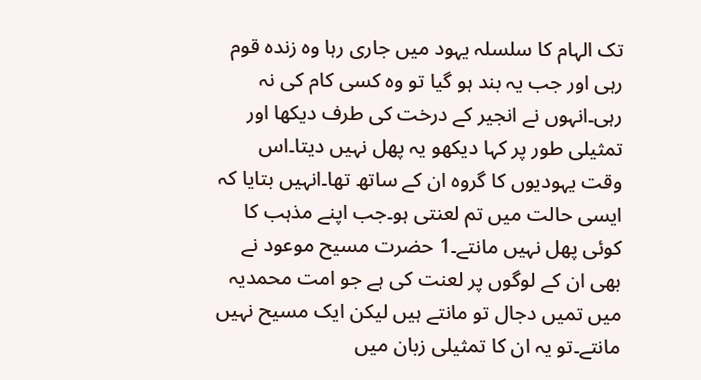تک الہام کا سلسلہ یہود میں جاری رہا وہ زندہ قوم رہی اور جب یہ بند ہو گیا تو وہ کسی کام کی نہ رہی۔انہوں نے انجیر کے درخت کی طرف دیکھا اور تمثیلی طور پر کہا دیکھو یہ پھل نہیں دیتا۔اس وقت یہودیوں کا گروہ ان کے ساتھ تھا۔انہیں بتایا کہ ایسی حالت میں تم لعنتی ہو۔جب اپنے مذہب کا کوئی پھل نہیں مانتے۔1 حضرت مسیح موعود نے بھی ان کے لوگوں پر لعنت کی ہے جو امت محمدیہ میں تمیں دجال تو مانتے ہیں لیکن ایک مسیح نہیں مانتے۔تو یہ ان کا تمثیلی زبان میں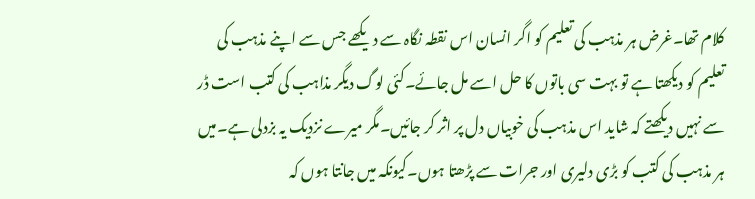کلام تھا۔غرض ہر مذہب کی تعلیم کو اگر انسان اس نقطہ نگاہ سے دیکھے جس سے اپنے مذہب کی تعلیم کو دیکھتا ہے تو بہت سی باتوں کا حل اسے مل جائے۔کئی لوگ دیگر مذاہب کی کتب است ڈر سے نہیں دیکھتے کہ شاید اس مذہب کی خوبیاں دل پر اثر کر جائیں۔مگر میرے نزدیک یہ بزدلی ہے۔میں ہر مذہب کی کتب کو بڑی دلیری اور جرات سے پڑھتا ہوں۔کیونکہ میں جانتا ہوں کہ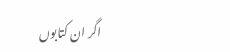اگر ان کتابوں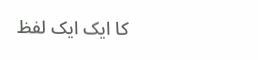کا ایک ایک لفظ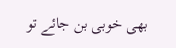بھی خوبی بن جائے تو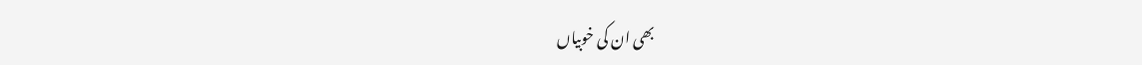بھی ان کی خوبیاں